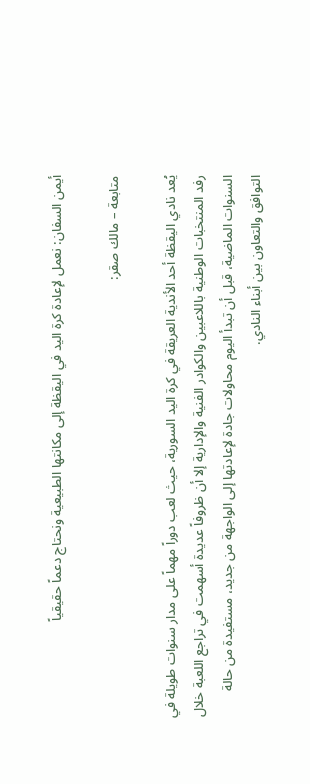أيمن السفان: نعمل لإعادة كرة اليد في اليقظة إلى مكانتها الطبيعية ونحتاج دعماً حقيقياً

متابعة – مالك صقر:

يُعد نادي اليقظة أحد الأندية العريقة في كرة اليد السورية، حيث لعب دوراً مهماً على مدار سنوات طويلة في رفد المنتخبات الوطنية باللاعبين والكوادر الفنية والإدارية إلا أن ظروفاً عديدة أسهمت في تراجع اللعبة خلال السنوات الماضية، قبل أن تبدأ اليوم محاولات جادة لإعادتها إلى الواجهة من جديد، مستفيدة من حالة التوافق والتعاون بين أبناء النادي.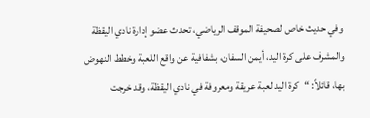وفي حديث خاص لصحيفة الموقف الرياضي، تحدث عضو إدارة نادي اليقظة والمشرف على كرة اليد، أيمن السفان، بشفافية عن واقع اللعبة وخطط النهوض بها، قائلاً: “كرة اليد لعبة عريقة ومعروفة في نادي اليقظة، وقد خرجت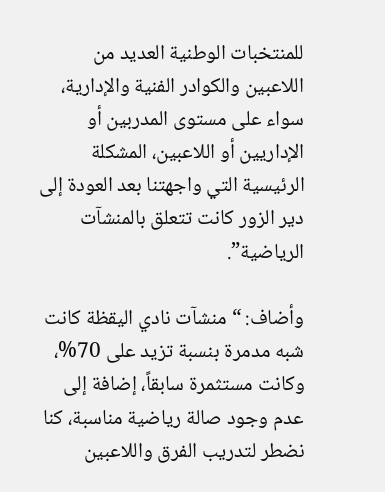للمنتخبات الوطنية العديد من اللاعبين والكوادر الفنية والإدارية، سواء على مستوى المدربين أو الإداريين أو اللاعبين، المشكلة الرئيسية التي واجهتنا بعد العودة إلى دير الزور كانت تتعلق بالمنشآت الرياضية”.

وأضاف: “منشآت نادي اليقظة كانت شبه مدمرة بنسبة تزيد على 70%، وكانت مستثمرة سابقاً، إضافة إلى عدم وجود صالة رياضية مناسبة، كنا نضطر لتدريب الفرق واللاعبين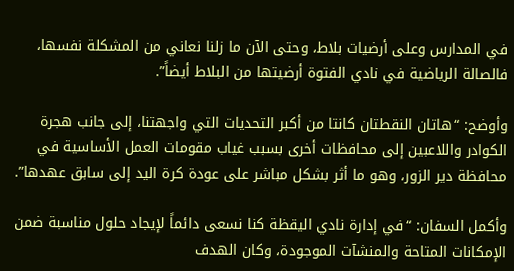في المدارس وعلى أرضيات بلاط، وحتى الآن ما زلنا نعاني من المشكلة نفسها، فالصالة الرياضية في نادي الفتوة أرضيتها من البلاط أيضاً”.

وأوضح: “هاتان النقطتان كانتا من أكبر التحديات التي واجهتنا، إلى جانب هجرة الكوادر واللاعبين إلى محافظات أخرى بسبب غياب مقومات العمل الأساسية في محافظة دير الزور، وهو ما أثر بشكل مباشر على عودة كرة اليد إلى سابق عهدها”.

وأكمل السفان: “في إدارة نادي اليقظة كنا نسعى دائماً لإيجاد حلول مناسبة ضمن الإمكانات المتاحة والمنشآت الموجودة، وكان الهدف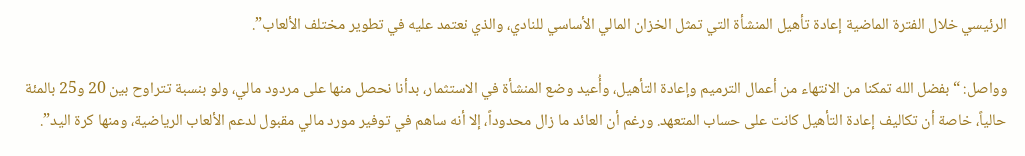الرئيسي خلال الفترة الماضية إعادة تأهيل المنشأة التي تمثل الخزان المالي الأساسي للنادي، والذي نعتمد عليه في تطوير مختلف الألعاب”.

وواصل: “بفضل الله تمكنا من الانتهاء من أعمال الترميم وإعادة التأهيل، وأُعيد وضع المنشأة في الاستثمار، بدأنا نحصل منها على مردود مالي، ولو بنسبة تتراوح بين 20 و25 بالمئة حالياً، خاصة أن تكاليف إعادة التأهيل كانت على حساب المتعهد. ورغم أن العائد ما زال محدوداً، إلا أنه ساهم في توفير مورد مالي مقبول لدعم الألعاب الرياضية، ومنها كرة اليد”.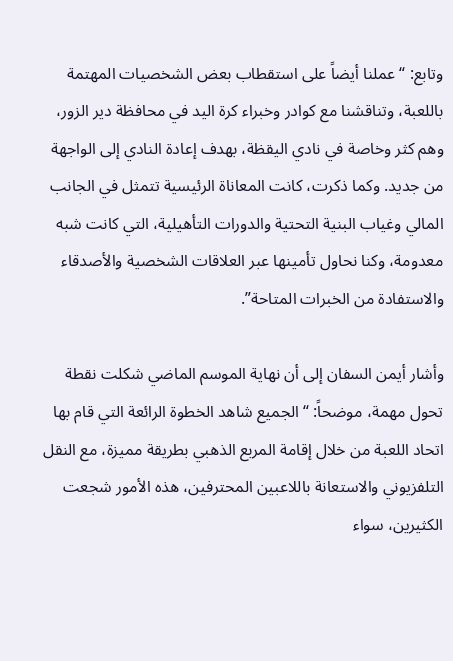وتابع: “عملنا أيضاً على استقطاب بعض الشخصيات المهتمة باللعبة، وتناقشنا مع كوادر وخبراء كرة اليد في محافظة دير الزور، وهم كثر وخاصة في نادي اليقظة، بهدف إعادة النادي إلى الواجهة من جديد. وكما ذكرت، كانت المعاناة الرئيسية تتمثل في الجانب المالي وغياب البنية التحتية والدورات التأهيلية، التي كانت شبه معدومة، وكنا نحاول تأمينها عبر العلاقات الشخصية والأصدقاء والاستفادة من الخبرات المتاحة”.

وأشار أيمن السفان إلى أن نهاية الموسم الماضي شكلت نقطة تحول مهمة، موضحاً: “الجميع شاهد الخطوة الرائعة التي قام بها اتحاد اللعبة من خلال إقامة المربع الذهبي بطريقة مميزة، مع النقل التلفزيوني والاستعانة باللاعبين المحترفين، هذه الأمور شجعت الكثيرين، سواء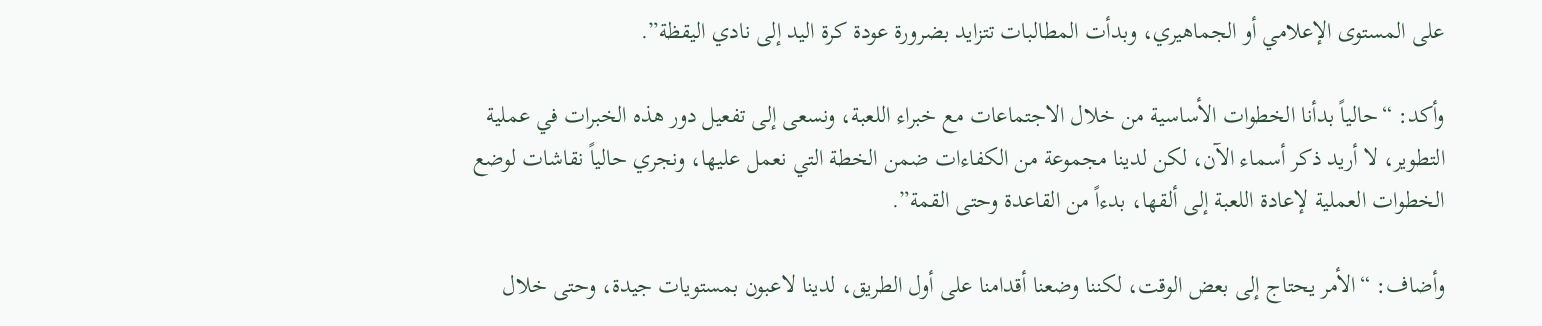على المستوى الإعلامي أو الجماهيري، وبدأت المطالبات تتزايد بضرورة عودة كرة اليد إلى نادي اليقظة”.

وأكد: “حالياً بدأنا الخطوات الأساسية من خلال الاجتماعات مع خبراء اللعبة، ونسعى إلى تفعيل دور هذه الخبرات في عملية التطوير، لا أريد ذكر أسماء الآن، لكن لدينا مجموعة من الكفاءات ضمن الخطة التي نعمل عليها، ونجري حالياً نقاشات لوضع الخطوات العملية لإعادة اللعبة إلى ألقها، بدءاً من القاعدة وحتى القمة”.

وأضاف: “الأمر يحتاج إلى بعض الوقت، لكننا وضعنا أقدامنا على أول الطريق، لدينا لاعبون بمستويات جيدة، وحتى خلال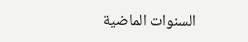السنوات الماضية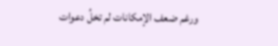ورغم ضعف الإمكانات لم تخلُ دعوات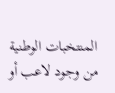المنتخبات الوطنية من وجود لاعب أو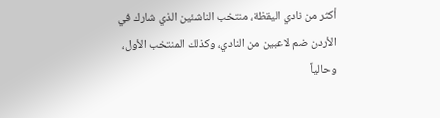أكثر من نادي اليقظة، منتخب الناشئين الذي شارك في الأردن ضم لاعبين من النادي، وكذلك المنتخب الأول، وحالياً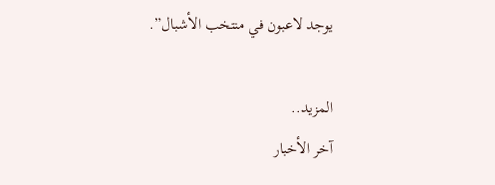يوجد لاعبون في منتخب الأشبال”.

المزيد..
آخر الأخبار